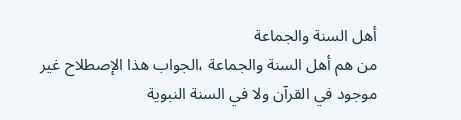أهل السنة والجماعة
من هم أهل السنة والجماعة ،الجواب هذا الإصطلاح غير موجود في القرآن ولا في السنة النبوية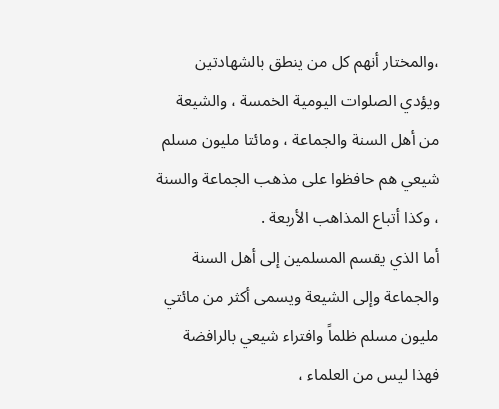،والمختار أنهم كل من ينطق بالشهادتين ويؤدي الصلوات اليومية الخمسة ، والشيعة من أهل السنة والجماعة ، ومائتا مليون مسلم شيعي هم حافظوا على مذهب الجماعة والسنة ، وكذا أتباع المذاهب الأربعة .
أما الذي يقسم المسلمين إلى أهل السنة والجماعة وإلى الشيعة ويسمى أكثر من مائتي مليون مسلم ظلماً وافتراء شيعي بالرافضة فهذا ليس من العلماء ،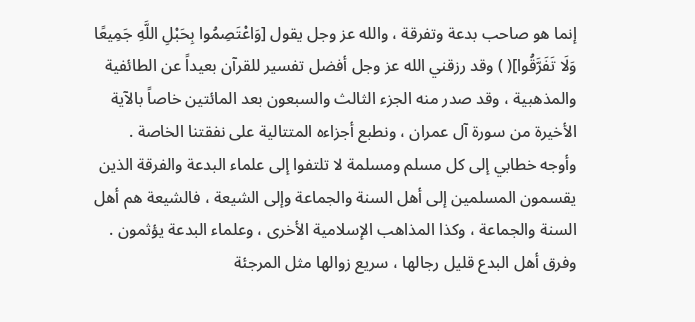إنما هو صاحب بدعة وتفرقة ، والله عز وجل يقول [وَاعْتَصِمُوا بِحَبْلِ اللَّهِ جَمِيعًا وَلَا تَفَرَّقُوا]( ) وقد رزقني الله عز وجل أفضل تفسير للقرآن بعيداً عن الطائفية والمذهبية ، وقد صدر منه الجزء الثالث والسبعون بعد المائتين خاصاً بالآية الأخيرة من سورة آل عمران ، ونطبع أجزاءه المتتالية على نفقتنا الخاصة .
وأوجه خطابي إلى كل مسلم ومسلمة لا تلتفوا إلى علماء البدعة والفرقة الذين يقسمون المسلمين إلى أهل السنة والجماعة وإلى الشيعة ، فالشيعة هم أهل السنة والجماعة ، وكذا المذاهب الإسلامية الأخرى ، وعلماء البدعة يؤثمون .
وفرق أهل البدع قليل رجالها ، سريع زوالها مثل المرجئة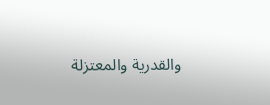والقدرية والمعتزلة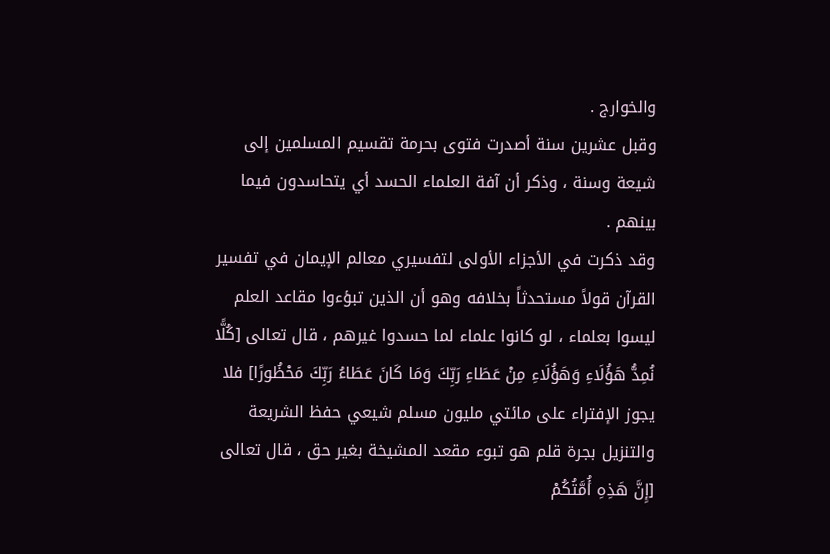والخوارج .
وقبل عشرين سنة أصدرت فتوى بحرمة تقسيم المسلمين إلى شيعة وسنة ، وذكر أن آفة العلماء الحسد أي يتحاسدون فيما بينهم .
وقد ذكرت في الأجزاء الأولى لتفسيري معالم الإيمان في تفسير القرآن قولاً مستحدثاً بخلافه وهو أن الذين تبؤءوا مقاعد العلم ليسوا بعلماء ، لو كانوا علماء لما حسدوا غيرهم ، قال تعالى [كُلًّا نُمِدُّ هَؤُلَاءِ وَهَؤُلَاءِ مِنْ عَطَاءِ رَبِّكَ وَمَا كَانَ عَطَاءُ رَبِّكَ مَحْظُورًا] فلا يجوز الإفتراء على مائتي مليون مسلم شيعي حفظ الشريعة والتنزيل بجرة قلم هو تبوء مقعد المشيخة بغير حق ، قال تعالى [إِنَّ هَذِهِ أُمَّتُكُمْ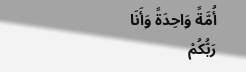أُمَّةً وَاحِدَةً وَأَنَا رَبُّكُمْ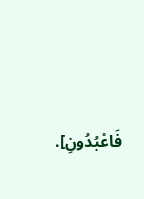فَاعْبُدُونِ].